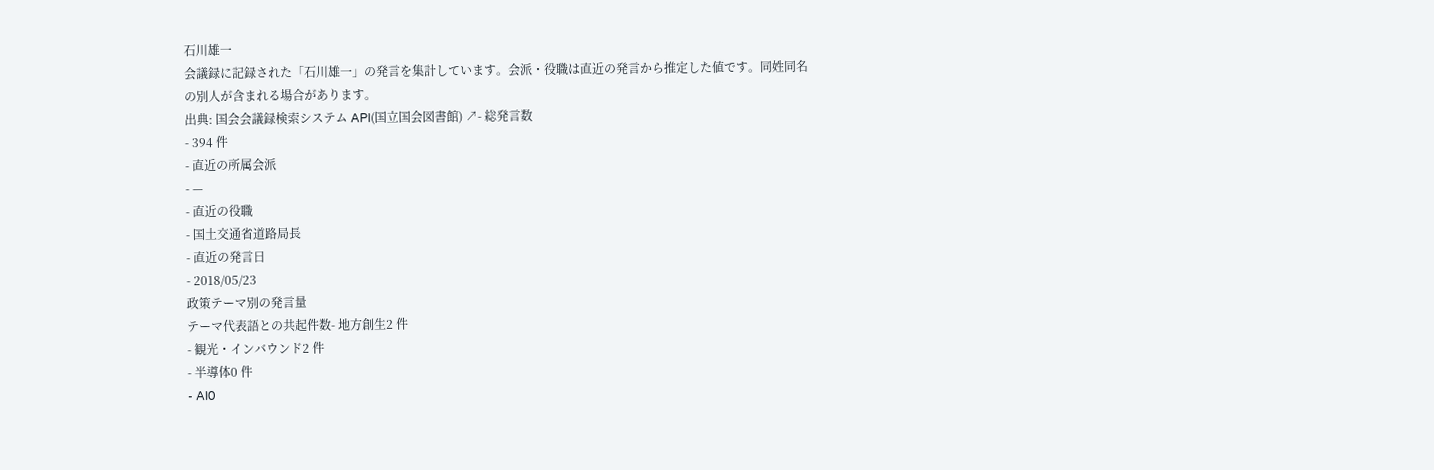石川雄一
会議録に記録された「石川雄一」の発言を集計しています。会派・役職は直近の発言から推定した値です。同姓同名の別人が含まれる場合があります。
出典: 国会会議録検索システム API(国立国会図書館) ↗- 総発言数
- 394 件
- 直近の所属会派
- —
- 直近の役職
- 国土交通省道路局長
- 直近の発言日
- 2018/05/23
政策テーマ別の発言量
テーマ代表語との共起件数- 地方創生2 件
- 観光・インバウンド2 件
- 半導体0 件
- AI0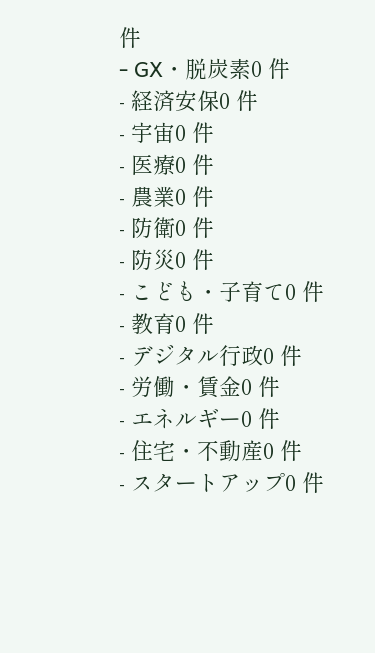件
- GX・脱炭素0 件
- 経済安保0 件
- 宇宙0 件
- 医療0 件
- 農業0 件
- 防衛0 件
- 防災0 件
- こども・子育て0 件
- 教育0 件
- デジタル行政0 件
- 労働・賃金0 件
- エネルギー0 件
- 住宅・不動産0 件
- スタートアップ0 件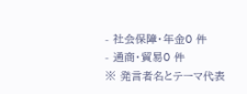- 社会保障・年金0 件
- 通商・貿易0 件
※ 発言者名とテーマ代表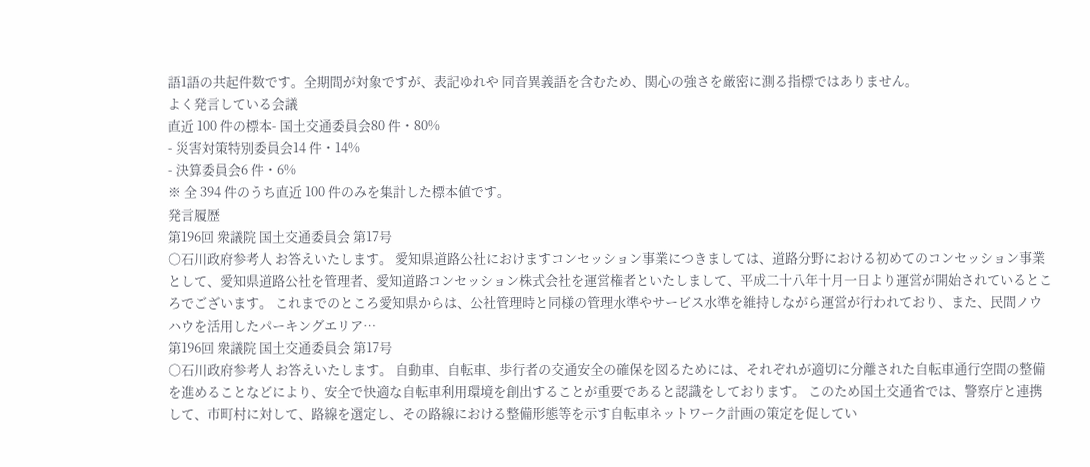語1語の共起件数です。全期間が対象ですが、表記ゆれや 同音異義語を含むため、関心の強さを厳密に測る指標ではありません。
よく発言している会議
直近 100 件の標本- 国土交通委員会80 件・80%
- 災害対策特別委員会14 件・14%
- 決算委員会6 件・6%
※ 全 394 件のうち直近 100 件のみを集計した標本値です。
発言履歴
第196回 衆議院 国土交通委員会 第17号
○石川政府参考人 お答えいたします。 愛知県道路公社におけますコンセッション事業につきましては、道路分野における初めてのコンセッション事業として、愛知県道路公社を管理者、愛知道路コンセッション株式会社を運営権者といたしまして、平成二十八年十月一日より運営が開始されているところでございます。 これまでのところ愛知県からは、公社管理時と同様の管理水準やサービス水準を維持しながら運営が行われており、また、民間ノウハウを活用したパーキングエリア…
第196回 衆議院 国土交通委員会 第17号
○石川政府参考人 お答えいたします。 自動車、自転車、歩行者の交通安全の確保を図るためには、それぞれが適切に分離された自転車通行空間の整備を進めることなどにより、安全で快適な自転車利用環境を創出することが重要であると認識をしております。 このため国土交通省では、警察庁と連携して、市町村に対して、路線を選定し、その路線における整備形態等を示す自転車ネットワーク計画の策定を促してい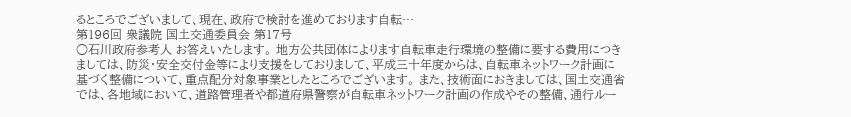るところでございまして、現在、政府で検討を進めております自転…
第196回 衆議院 国土交通委員会 第17号
○石川政府参考人 お答えいたします。 地方公共団体によります自転車走行環境の整備に要する費用につきましては、防災・安全交付金等により支援をしておりまして、平成三十年度からは、自転車ネットワーク計画に基づく整備について、重点配分対象事業としたところでございます。 また、技術面におきましては、国土交通省では、各地域において、道路管理者や都道府県警察が自転車ネットワーク計画の作成やその整備、通行ルー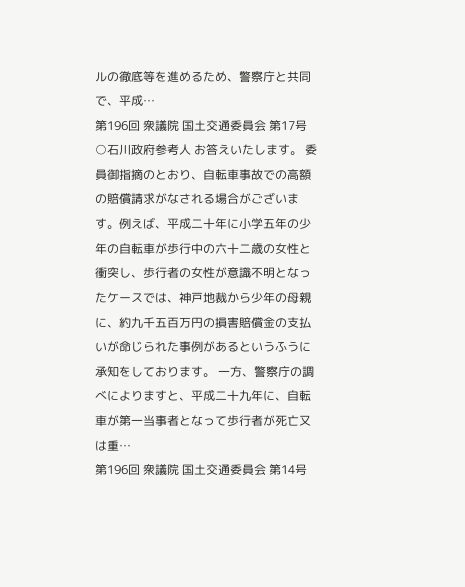ルの徹底等を進めるため、警察庁と共同で、平成…
第196回 衆議院 国土交通委員会 第17号
○石川政府参考人 お答えいたします。 委員御指摘のとおり、自転車事故での高額の賠償請求がなされる場合がございます。例えば、平成二十年に小学五年の少年の自転車が歩行中の六十二歳の女性と衝突し、歩行者の女性が意識不明となったケースでは、神戸地裁から少年の母親に、約九千五百万円の損害賠償金の支払いが命じられた事例があるというふうに承知をしております。 一方、警察庁の調べによりますと、平成二十九年に、自転車が第一当事者となって歩行者が死亡又は重…
第196回 衆議院 国土交通委員会 第14号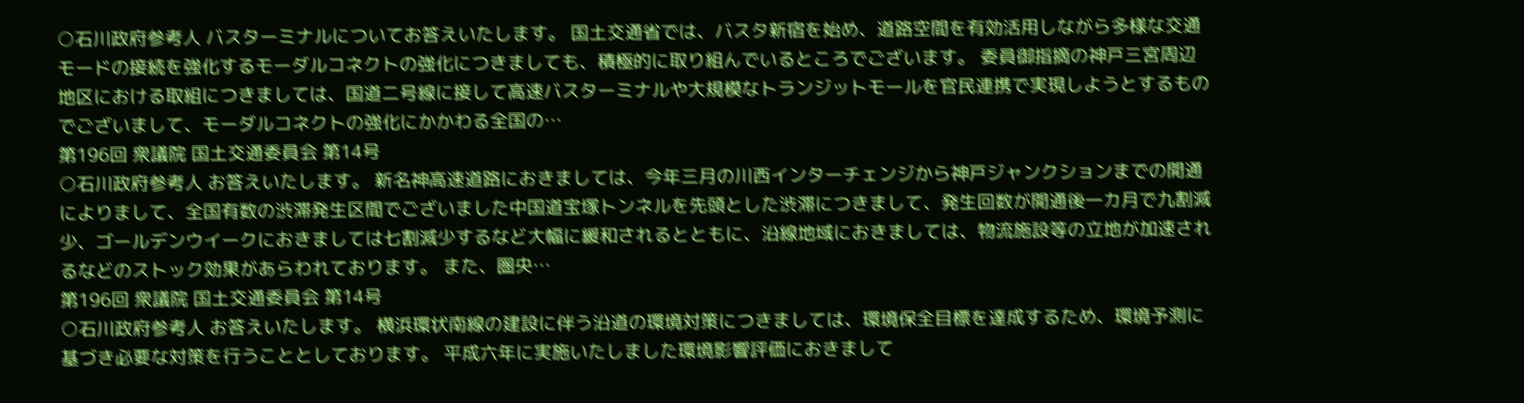○石川政府参考人 バスターミナルについてお答えいたします。 国土交通省では、バスタ新宿を始め、道路空間を有効活用しながら多様な交通モードの接続を強化するモーダルコネクトの強化につきましても、積極的に取り組んでいるところでございます。 委員御指摘の神戸三宮周辺地区における取組につきましては、国道二号線に接して高速バスターミナルや大規模なトランジットモールを官民連携で実現しようとするものでございまして、モーダルコネクトの強化にかかわる全国の…
第196回 衆議院 国土交通委員会 第14号
○石川政府参考人 お答えいたします。 新名神高速道路におきましては、今年三月の川西インターチェンジから神戸ジャンクションまでの開通によりまして、全国有数の渋滞発生区間でございました中国道宝塚トンネルを先頭とした渋滞につきまして、発生回数が開通後一カ月で九割減少、ゴールデンウイークにおきましては七割減少するなど大幅に緩和されるとともに、沿線地域におきましては、物流施設等の立地が加速されるなどのストック効果があらわれております。 また、圏央…
第196回 衆議院 国土交通委員会 第14号
○石川政府参考人 お答えいたします。 横浜環状南線の建設に伴う沿道の環境対策につきましては、環境保全目標を達成するため、環境予測に基づき必要な対策を行うこととしております。 平成六年に実施いたしました環境影響評価におきまして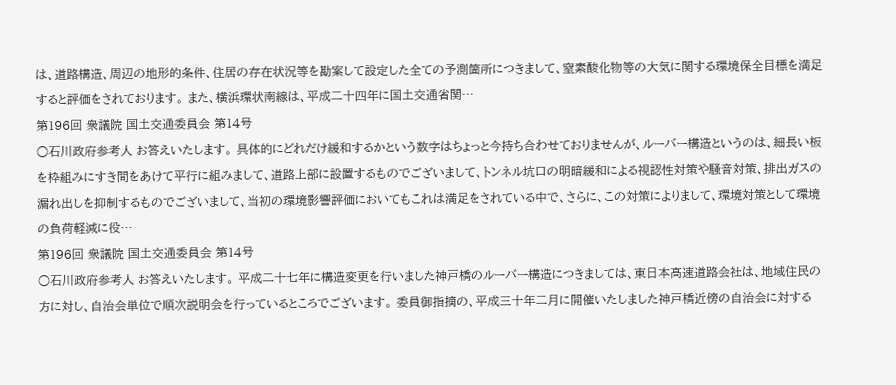は、道路構造、周辺の地形的条件、住居の存在状況等を勘案して設定した全ての予測箇所につきまして、窒素酸化物等の大気に関する環境保全目標を満足すると評価をされております。 また、横浜環状南線は、平成二十四年に国土交通省関…
第196回 衆議院 国土交通委員会 第14号
○石川政府参考人 お答えいたします。 具体的にどれだけ緩和するかという数字はちょっと今持ち合わせておりませんが、ルーバー構造というのは、細長い板を枠組みにすき間をあけて平行に組みまして、道路上部に設置するものでございまして、トンネル坑口の明暗緩和による視認性対策や騒音対策、排出ガスの漏れ出しを抑制するものでございまして、当初の環境影響評価においてもこれは満足をされている中で、さらに、この対策によりまして、環境対策として環境の負荷軽減に役…
第196回 衆議院 国土交通委員会 第14号
○石川政府参考人 お答えいたします。 平成二十七年に構造変更を行いました神戸橋のルーバー構造につきましては、東日本高速道路会社は、地域住民の方に対し、自治会単位で順次説明会を行っているところでございます。 委員御指摘の、平成三十年二月に開催いたしました神戸橋近傍の自治会に対する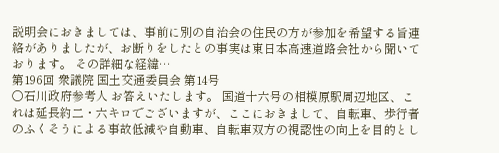説明会におきましては、事前に別の自治会の住民の方が参加を希望する旨連絡がありましたが、お断りをしたとの事実は東日本高速道路会社から聞いております。 その詳細な経緯…
第196回 衆議院 国土交通委員会 第14号
○石川政府参考人 お答えいたします。 国道十六号の相模原駅周辺地区、これは延長約二・六キロでございますが、ここにおきまして、自転車、歩行者のふくそうによる事故低減や自動車、自転車双方の視認性の向上を目的とし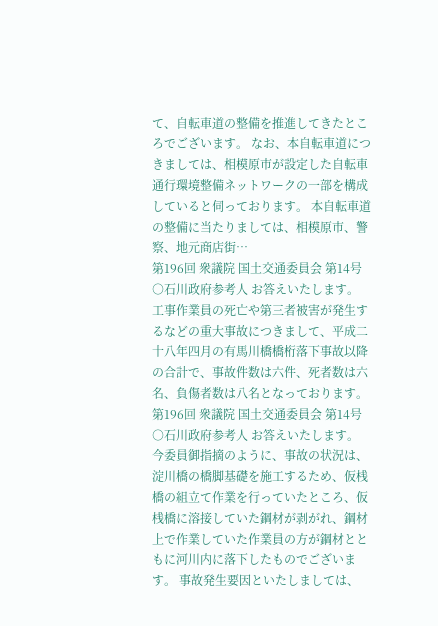て、自転車道の整備を推進してきたところでございます。 なお、本自転車道につきましては、相模原市が設定した自転車通行環境整備ネットワークの一部を構成していると伺っております。 本自転車道の整備に当たりましては、相模原市、警察、地元商店街…
第196回 衆議院 国土交通委員会 第14号
○石川政府参考人 お答えいたします。 工事作業員の死亡や第三者被害が発生するなどの重大事故につきまして、平成二十八年四月の有馬川橋橋桁落下事故以降の合計で、事故件数は六件、死者数は六名、負傷者数は八名となっております。
第196回 衆議院 国土交通委員会 第14号
○石川政府参考人 お答えいたします。 今委員御指摘のように、事故の状況は、淀川橋の橋脚基礎を施工するため、仮桟橋の組立て作業を行っていたところ、仮桟橋に溶接していた鋼材が剥がれ、鋼材上で作業していた作業員の方が鋼材とともに河川内に落下したものでございます。 事故発生要因といたしましては、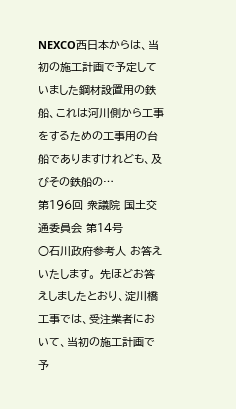NEXCO西日本からは、当初の施工計画で予定していました鋼材設置用の鉄船、これは河川側から工事をするための工事用の台船でありますけれども、及びその鉄船の…
第196回 衆議院 国土交通委員会 第14号
○石川政府参考人 お答えいたします。 先ほどお答えしましたとおり、淀川橋工事では、受注業者において、当初の施工計画で予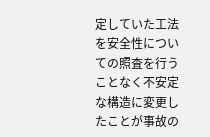定していた工法を安全性についての照査を行うことなく不安定な構造に変更したことが事故の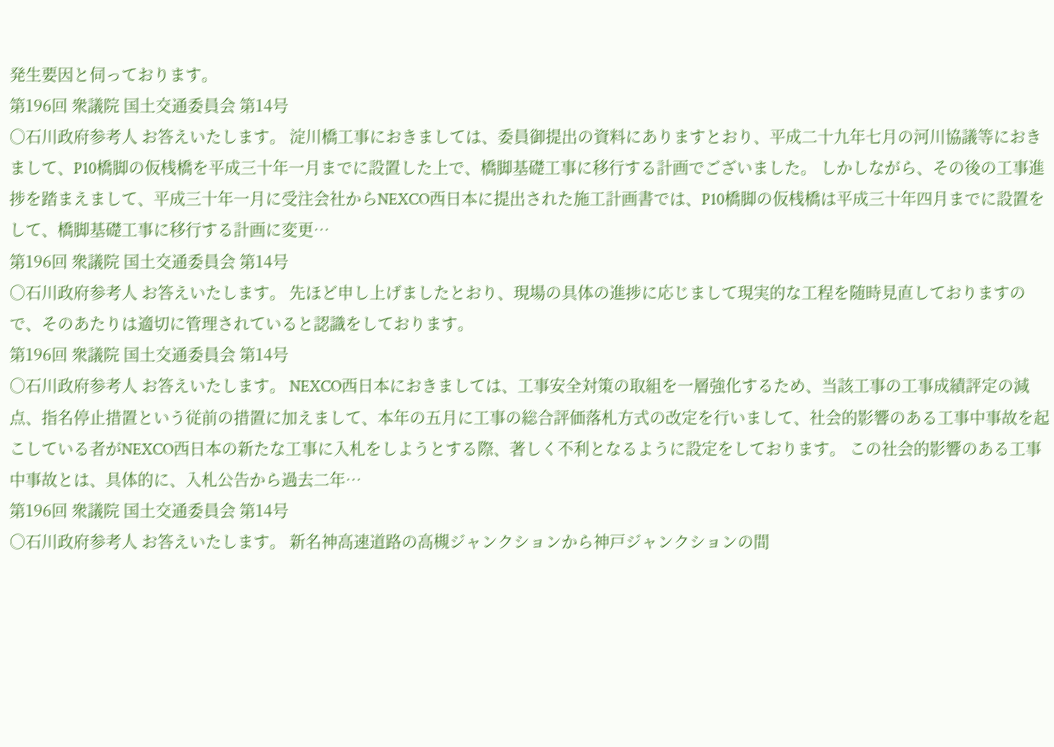発生要因と伺っております。
第196回 衆議院 国土交通委員会 第14号
○石川政府参考人 お答えいたします。 淀川橋工事におきましては、委員御提出の資料にありますとおり、平成二十九年七月の河川協議等におきまして、P10橋脚の仮桟橋を平成三十年一月までに設置した上で、橋脚基礎工事に移行する計画でございました。 しかしながら、その後の工事進捗を踏まえまして、平成三十年一月に受注会社からNEXCO西日本に提出された施工計画書では、P10橋脚の仮桟橋は平成三十年四月までに設置をして、橋脚基礎工事に移行する計画に変更…
第196回 衆議院 国土交通委員会 第14号
○石川政府参考人 お答えいたします。 先ほど申し上げましたとおり、現場の具体の進捗に応じまして現実的な工程を随時見直しておりますので、そのあたりは適切に管理されていると認識をしております。
第196回 衆議院 国土交通委員会 第14号
○石川政府参考人 お答えいたします。 NEXCO西日本におきましては、工事安全対策の取組を一層強化するため、当該工事の工事成績評定の減点、指名停止措置という従前の措置に加えまして、本年の五月に工事の総合評価落札方式の改定を行いまして、社会的影響のある工事中事故を起こしている者がNEXCO西日本の新たな工事に入札をしようとする際、著しく不利となるように設定をしております。 この社会的影響のある工事中事故とは、具体的に、入札公告から過去二年…
第196回 衆議院 国土交通委員会 第14号
○石川政府参考人 お答えいたします。 新名神高速道路の高槻ジャンクションから神戸ジャンクションの間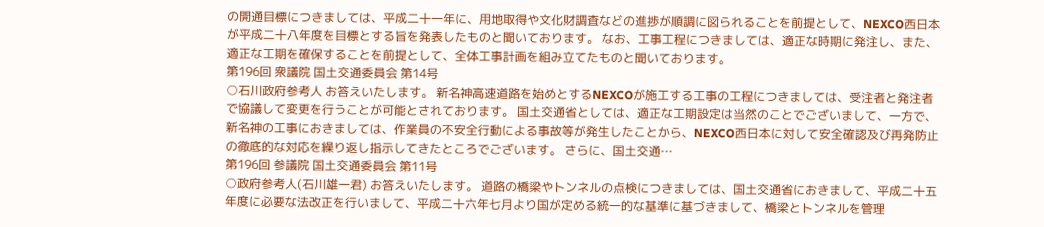の開通目標につきましては、平成二十一年に、用地取得や文化財調査などの進捗が順調に図られることを前提として、NEXCO西日本が平成二十八年度を目標とする旨を発表したものと聞いております。 なお、工事工程につきましては、適正な時期に発注し、また、適正な工期を確保することを前提として、全体工事計画を組み立てたものと聞いております。
第196回 衆議院 国土交通委員会 第14号
○石川政府参考人 お答えいたします。 新名神高速道路を始めとするNEXCOが施工する工事の工程につきましては、受注者と発注者で協議して変更を行うことが可能とされております。 国土交通省としては、適正な工期設定は当然のことでございまして、一方で、新名神の工事におきましては、作業員の不安全行動による事故等が発生したことから、NEXCO西日本に対して安全確認及び再発防止の徹底的な対応を繰り返し指示してきたところでございます。 さらに、国土交通…
第196回 参議院 国土交通委員会 第11号
○政府参考人(石川雄一君) お答えいたします。 道路の橋梁やトンネルの点検につきましては、国土交通省におきまして、平成二十五年度に必要な法改正を行いまして、平成二十六年七月より国が定める統一的な基準に基づきまして、橋梁とトンネルを管理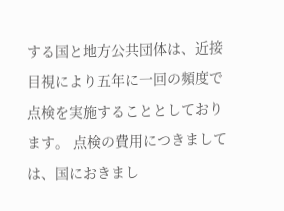する国と地方公共団体は、近接目視により五年に一回の頻度で点検を実施することとしております。 点検の費用につきましては、国におきまし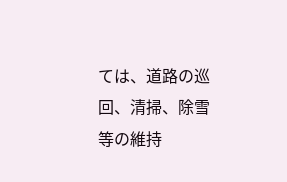ては、道路の巡回、清掃、除雪等の維持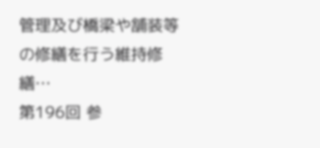管理及び橋梁や舗装等の修繕を行う維持修繕…
第196回 参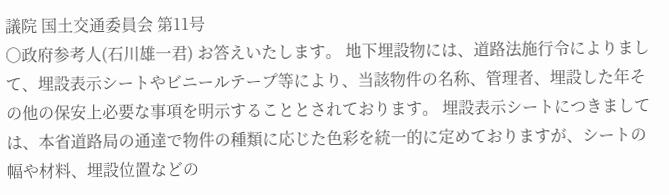議院 国土交通委員会 第11号
○政府参考人(石川雄一君) お答えいたします。 地下埋設物には、道路法施行令によりまして、埋設表示シートやビニールテープ等により、当該物件の名称、管理者、埋設した年その他の保安上必要な事項を明示することとされております。 埋設表示シートにつきましては、本省道路局の通達で物件の種類に応じた色彩を統一的に定めておりますが、シートの幅や材料、埋設位置などの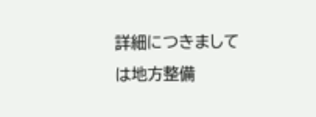詳細につきましては地方整備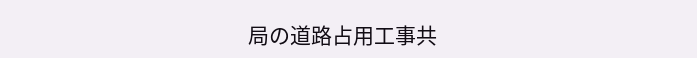局の道路占用工事共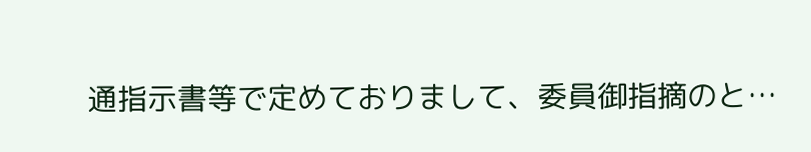通指示書等で定めておりまして、委員御指摘のと…